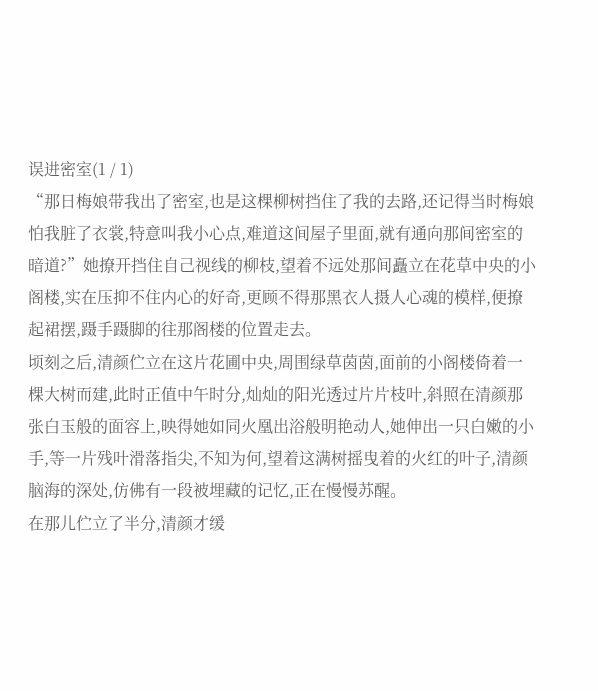误进密室(1 / 1)
“那日梅娘带我出了密室,也是这棵柳树挡住了我的去路,还记得当时梅娘怕我脏了衣裳,特意叫我小心点,难道这间屋子里面,就有通向那间密室的暗道?”她撩开挡住自己视线的柳枝,望着不远处那间矗立在花草中央的小阁楼,实在压抑不住内心的好奇,更顾不得那黑衣人摄人心魂的模样,便撩起裙摆,蹑手蹑脚的往那阁楼的位置走去。
顷刻之后,清颜伫立在这片花圃中央,周围绿草茵茵,面前的小阁楼倚着一棵大树而建,此时正值中午时分,灿灿的阳光透过片片枝叶,斜照在清颜那张白玉般的面容上,映得她如同火凰出浴般明艳动人,她伸出一只白嫩的小手,等一片残叶滑落指尖,不知为何,望着这满树摇曳着的火红的叶子,清颜脑海的深处,仿佛有一段被埋藏的记忆,正在慢慢苏醒。
在那儿伫立了半分,清颜才缓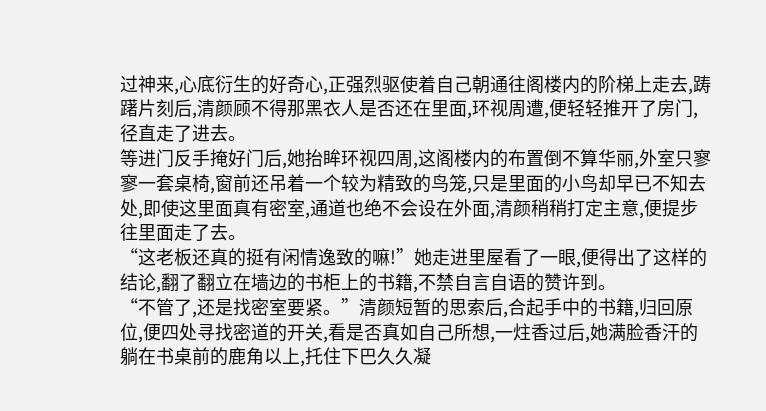过神来,心底衍生的好奇心,正强烈驱使着自己朝通往阁楼内的阶梯上走去,踌躇片刻后,清颜顾不得那黑衣人是否还在里面,环视周遭,便轻轻推开了房门,径直走了进去。
等进门反手掩好门后,她抬眸环视四周,这阁楼内的布置倒不算华丽,外室只寥寥一套桌椅,窗前还吊着一个较为精致的鸟笼,只是里面的小鸟却早已不知去处,即使这里面真有密室,通道也绝不会设在外面,清颜稍稍打定主意,便提步往里面走了去。
“这老板还真的挺有闲情逸致的嘛!”她走进里屋看了一眼,便得出了这样的结论,翻了翻立在墙边的书柜上的书籍,不禁自言自语的赞许到。
“不管了,还是找密室要紧。”清颜短暂的思索后,合起手中的书籍,归回原位,便四处寻找密道的开关,看是否真如自己所想,一炷香过后,她满脸香汗的躺在书桌前的鹿角以上,托住下巴久久凝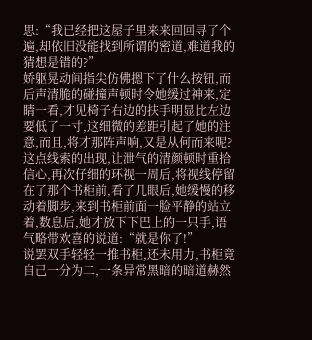思:“我已经把这屋子里来来回回寻了个遍,却依旧没能找到所谓的密道,难道我的猜想是错的?”
娇躯晃动间指尖仿佛摁下了什么按钮,而后声清脆的碰撞声顿时令她缓过神来,定睛一看,才见椅子右边的扶手明显比左边要低了一寸,这细微的差距引起了她的注意,而且,将才那阵声响,又是从何而来呢?
这点线索的出现,让泄气的清颜顿时重拾信心,再次仔细的环视一周后,将视线停留在了那个书柜前,看了几眼后,她缓慢的移动着脚步,来到书柜前面一脸平静的站立着,数息后,她才放下下巴上的一只手,语气略带欢喜的说道:“就是你了!”
说罢双手轻轻一推书柜,还未用力,书柜竟自己一分为二,一条异常黑暗的暗道赫然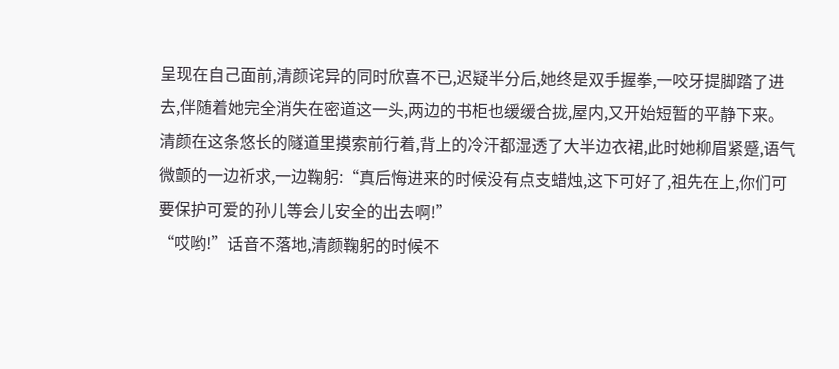呈现在自己面前,清颜诧异的同时欣喜不已,迟疑半分后,她终是双手握拳,一咬牙提脚踏了进去,伴随着她完全消失在密道这一头,两边的书柜也缓缓合拢,屋内,又开始短暂的平静下来。
清颜在这条悠长的隧道里摸索前行着,背上的冷汗都湿透了大半边衣裙,此时她柳眉紧蹙,语气微颤的一边祈求,一边鞠躬:“真后悔进来的时候没有点支蜡烛,这下可好了,祖先在上,你们可要保护可爱的孙儿等会儿安全的出去啊!”
“哎哟!”话音不落地,清颜鞠躬的时候不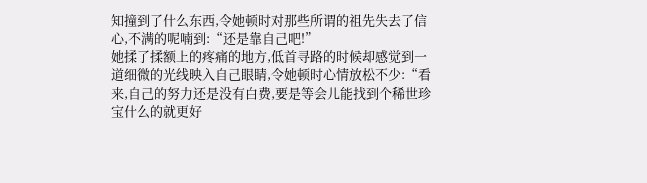知撞到了什么东西,令她顿时对那些所谓的祖先失去了信心,不满的呢喃到:“还是靠自己吧!”
她揉了揉额上的疼痛的地方,低首寻路的时候却感觉到一道细微的光线映入自己眼睛,令她顿时心情放松不少:“看来,自己的努力还是没有白费,要是等会儿能找到个稀世珍宝什么的就更好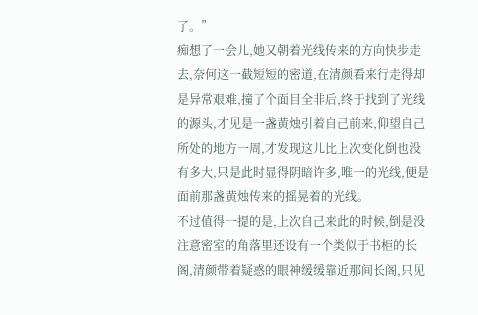了。”
痴想了一会儿,她又朝着光线传来的方向快步走去,奈何这一截短短的密道,在清颜看来行走得却是异常艰难,撞了个面目全非后,终于找到了光线的源头,才见是一盏黄烛引着自己前来,仰望自己所处的地方一周,才发现这儿比上次变化倒也没有多大,只是此时显得阴暗许多,唯一的光线,便是面前那盏黄烛传来的摇晃着的光线。
不过值得一提的是,上次自己来此的时候,倒是没注意密室的角落里还设有一个类似于书柜的长阁,清颜带着疑惑的眼神缓缓靠近那间长阁,只见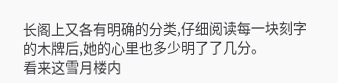长阁上又各有明确的分类,仔细阅读每一块刻字的木牌后,她的心里也多少明了了几分。
看来这雪月楼内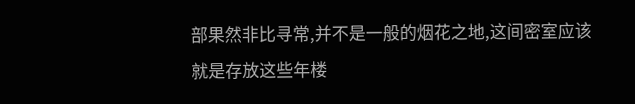部果然非比寻常,并不是一般的烟花之地,这间密室应该就是存放这些年楼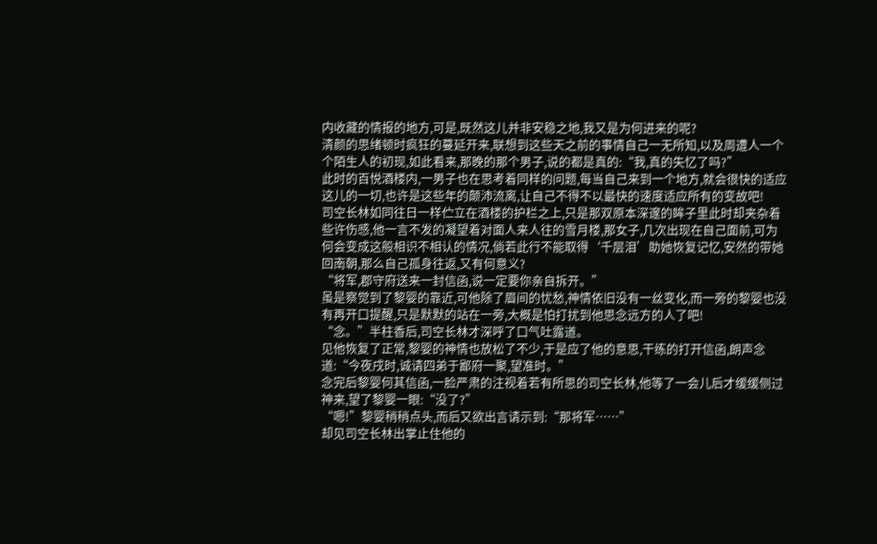内收藏的情报的地方,可是,既然这儿并非安稳之地,我又是为何进来的呢?
清颜的思绪顿时疯狂的蔓延开来,联想到这些天之前的事情自己一无所知,以及周遭人一个个陌生人的初现,如此看来,那晚的那个男子,说的都是真的:“我,真的失忆了吗?”
此时的百悦酒楼内,一男子也在思考着同样的问题,每当自己来到一个地方,就会很快的适应这儿的一切,也许是这些年的颠沛流离,让自己不得不以最快的速度适应所有的变故吧!
司空长林如同往日一样伫立在酒楼的护栏之上,只是那双原本深邃的眸子里此时却夹杂着些许伤感,他一言不发的凝望着对面人来人往的雪月楼,那女子,几次出现在自己面前,可为何会变成这般相识不相认的情况,倘若此行不能取得‘千层泪’助她恢复记忆,安然的带她回南朝,那么自己孤身往返,又有何意义?
“将军,郡守府送来一封信函,说一定要你亲自拆开。”
虽是察觉到了黎婴的靠近,可他除了眉间的忧愁,神情依旧没有一丝变化,而一旁的黎婴也没有再开口提醒,只是默默的站在一旁,大概是怕打扰到他思念远方的人了吧!
“念。”半柱香后,司空长林才深呼了口气吐露道。
见他恢复了正常,黎婴的神情也放松了不少,于是应了他的意思,干练的打开信函,朗声念道:“今夜戌时,诚请四弟于鄙府一聚,望准时。”
念完后黎婴何其信函,一脸严肃的注视着若有所思的司空长林,他等了一会儿后才缓缓侧过神来,望了黎婴一眼:“没了?”
“嗯!”黎婴稍稍点头,而后又欲出言请示到:“那将军……”
却见司空长林出掌止住他的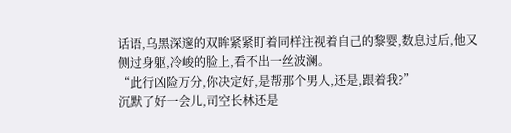话语,乌黑深邃的双眸紧紧盯着同样注视着自己的黎婴,数息过后,他又侧过身躯,冷峻的脸上,看不出一丝波澜。
“此行凶险万分,你决定好,是帮那个男人,还是,跟着我?”
沉默了好一会儿,司空长林还是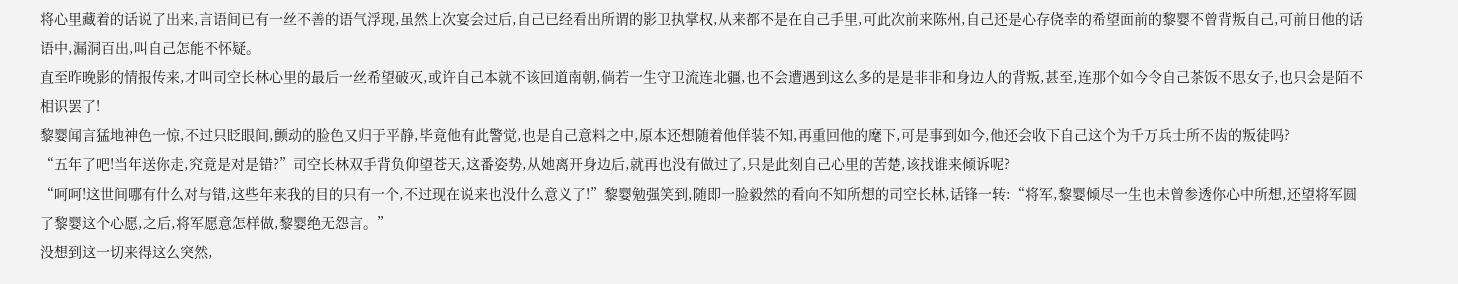将心里藏着的话说了出来,言语间已有一丝不善的语气浮现,虽然上次宴会过后,自己已经看出所谓的影卫执掌权,从来都不是在自己手里,可此次前来陈州,自己还是心存侥幸的希望面前的黎婴不曾背叛自己,可前日他的话语中,漏洞百出,叫自己怎能不怀疑。
直至昨晚影的情报传来,才叫司空长林心里的最后一丝希望破灭,或许自己本就不该回道南朝,倘若一生守卫流连北疆,也不会遭遇到这么多的是是非非和身边人的背叛,甚至,连那个如今令自己茶饭不思女子,也只会是陌不相识罢了!
黎婴闻言猛地神色一惊,不过只眨眼间,颤动的脸色又归于平静,毕竟他有此警觉,也是自己意料之中,原本还想随着他佯装不知,再重回他的麾下,可是事到如今,他还会收下自己这个为千万兵士所不齿的叛徒吗?
“五年了吧!当年送你走,究竟是对是错?”司空长林双手背负仰望苍天,这番姿势,从她离开身边后,就再也没有做过了,只是此刻自己心里的苦楚,该找谁来倾诉呢?
“呵呵!这世间哪有什么对与错,这些年来我的目的只有一个,不过现在说来也没什么意义了!”黎婴勉强笑到,随即一脸毅然的看向不知所想的司空长林,话锋一转:“将军,黎婴倾尽一生也未曾参透你心中所想,还望将军圆了黎婴这个心愿,之后,将军愿意怎样做,黎婴绝无怨言。”
没想到这一切来得这么突然,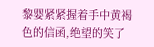黎婴紧紧握着手中黄褐色的信函,绝望的笑了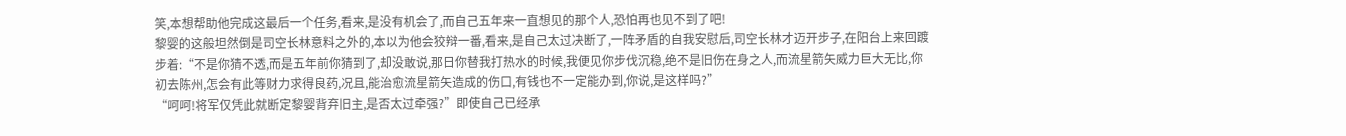笑,本想帮助他完成这最后一个任务,看来,是没有机会了,而自己五年来一直想见的那个人,恐怕再也见不到了吧!
黎婴的这般坦然倒是司空长林意料之外的,本以为他会狡辩一番,看来,是自己太过决断了,一阵矛盾的自我安慰后,司空长林才迈开步子,在阳台上来回踱步着:“不是你猜不透,而是五年前你猜到了,却没敢说,那日你替我打热水的时候,我便见你步伐沉稳,绝不是旧伤在身之人,而流星箭矢威力巨大无比,你初去陈州,怎会有此等财力求得良药,况且,能治愈流星箭矢造成的伤口,有钱也不一定能办到,你说,是这样吗?”
“呵呵!将军仅凭此就断定黎婴背弃旧主,是否太过牵强?”即使自己已经承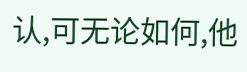认,可无论如何,他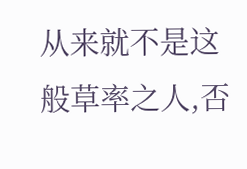从来就不是这般草率之人,否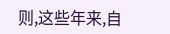则,这些年来,自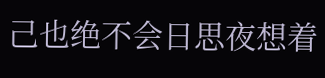己也绝不会日思夜想着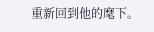重新回到他的麾下。